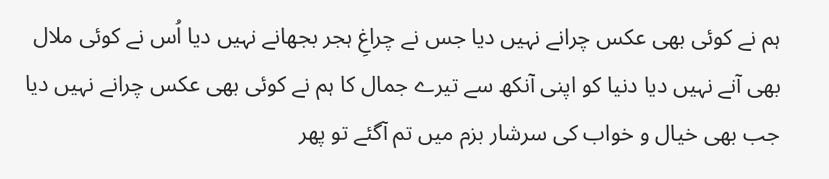ہم نے کوئی بھی عکس چرانے نہیں دیا جس نے چراغِ ہجر بجھانے نہیں دیا اُس نے کوئی ملال بھی آنے نہیں دیا دنیا کو اپنی آنکھ سے تیرے جمال کا ہم نے کوئی بھی عکس چرانے نہیں دیا جب بھی خیال و خواب کی سرشار بزم میں تم آگئے تو پھر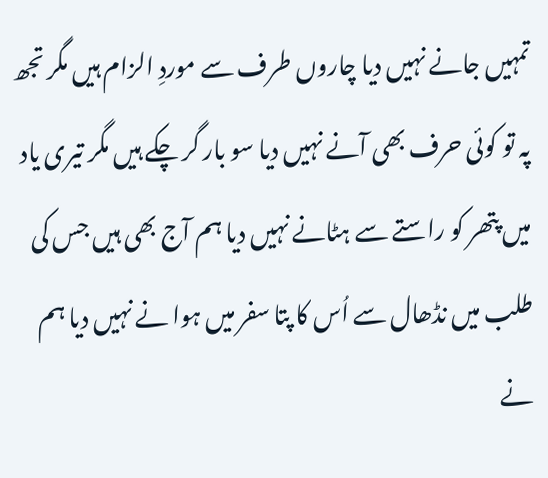تمہیں جانے نہیں دیا چاروں طرف سے موردِ الزام ہیں مگر تجھ پہ تو کوئی حرف بھی آنے نہیں دیا سو بار گر چکے ہیں مگر تیری یاد میں پتھر کو راستے سے ہٹانے نہیں دیا ہم آج بھی ہیں جس کی طلب میں نڈھال سے اُس کا پتا سفر میں ہوا نے نہیں دیا ہم نے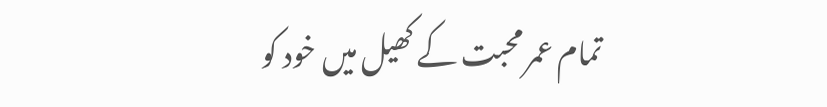تمام عمر محبت کے کھیل میں خود کو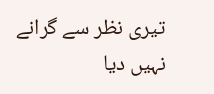تیری نظر سے گرانے نہیں دیا